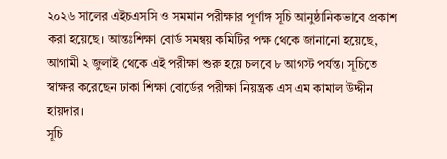২০২৬ সালের এইচএসসি ও সমমান পরীক্ষার পূর্ণাঙ্গ সূচি আনুষ্ঠানিকভাবে প্রকাশ করা হয়েছে। আন্তঃশিক্ষা বোর্ড সমন্বয় কমিটির পক্ষ থেকে জানানো হয়েছে, আগামী ২ জুলাই থেকে এই পরীক্ষা শুরু হয়ে চলবে ৮ আগস্ট পর্যন্ত। সূচিতে স্বাক্ষর করেছেন ঢাকা শিক্ষা বোর্ডের পরীক্ষা নিয়ন্ত্রক এস এম কামাল উদ্দীন হায়দার।
সূচি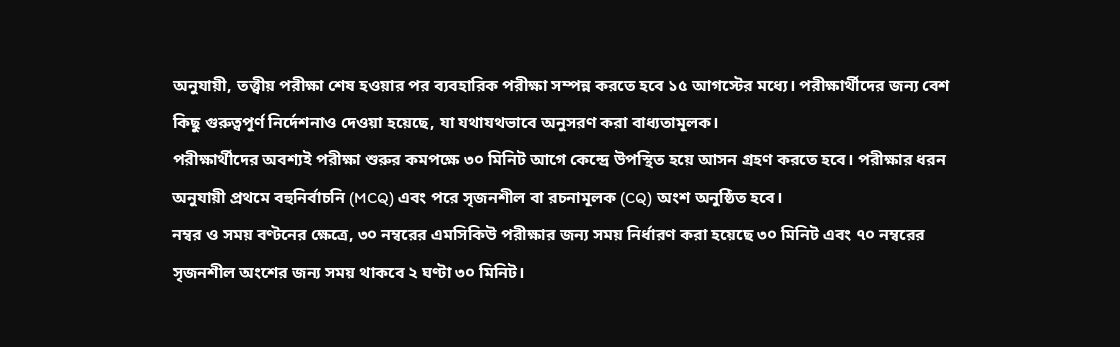অনুযায়ী, তত্ত্বীয় পরীক্ষা শেষ হওয়ার পর ব্যবহারিক পরীক্ষা সম্পন্ন করতে হবে ১৫ আগস্টের মধ্যে। পরীক্ষার্থীদের জন্য বেশ কিছু গুরুত্বপূর্ণ নির্দেশনাও দেওয়া হয়েছে, যা যথাযথভাবে অনুসরণ করা বাধ্যতামূলক।
পরীক্ষার্থীদের অবশ্যই পরীক্ষা শুরুর কমপক্ষে ৩০ মিনিট আগে কেন্দ্রে উপস্থিত হয়ে আসন গ্রহণ করতে হবে। পরীক্ষার ধরন অনুযায়ী প্রথমে বহুনির্বাচনি (MCQ) এবং পরে সৃজনশীল বা রচনামূলক (CQ) অংশ অনুষ্ঠিত হবে।
নম্বর ও সময় বণ্টনের ক্ষেত্রে, ৩০ নম্বরের এমসিকিউ পরীক্ষার জন্য সময় নির্ধারণ করা হয়েছে ৩০ মিনিট এবং ৭০ নম্বরের সৃজনশীল অংশের জন্য সময় থাকবে ২ ঘণ্টা ৩০ মিনিট।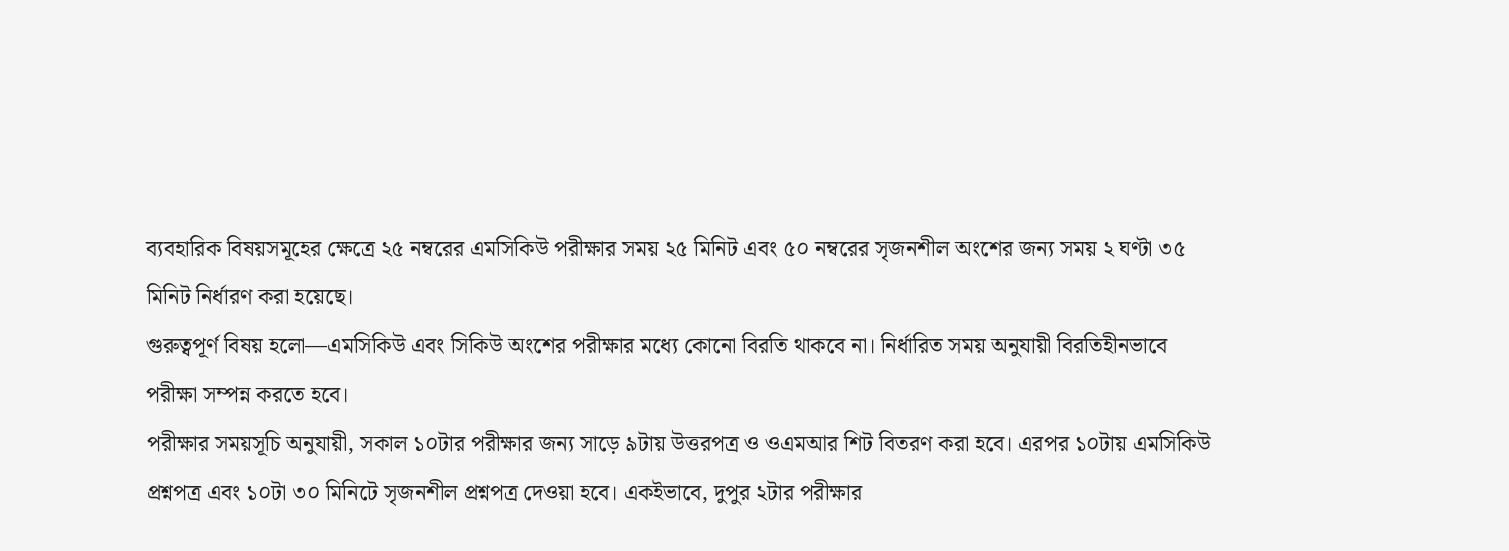ব্যবহারিক বিষয়সমূহের ক্ষেত্রে ২৫ নম্বরের এমসিকিউ পরীক্ষার সময় ২৫ মিনিট এবং ৫০ নম্বরের সৃজনশীল অংশের জন্য সময় ২ ঘণ্টা ৩৫ মিনিট নির্ধারণ করা হয়েছে।
গুরুত্বপূর্ণ বিষয় হলো—এমসিকিউ এবং সিকিউ অংশের পরীক্ষার মধ্যে কোনো বিরতি থাকবে না। নির্ধারিত সময় অনুযায়ী বিরতিহীনভাবে পরীক্ষা সম্পন্ন করতে হবে।
পরীক্ষার সময়সূচি অনুযায়ী, সকাল ১০টার পরীক্ষার জন্য সাড়ে ৯টায় উত্তরপত্র ও ওএমআর শিট বিতরণ করা হবে। এরপর ১০টায় এমসিকিউ প্রশ্নপত্র এবং ১০টা ৩০ মিনিটে সৃজনশীল প্রশ্নপত্র দেওয়া হবে। একইভাবে, দুপুর ২টার পরীক্ষার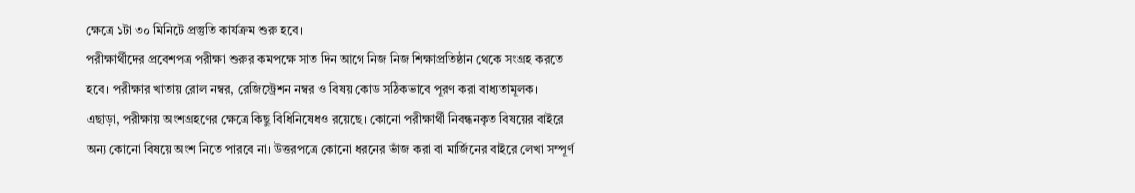ক্ষেত্রে ১টা ৩০ মিনিটে প্রস্তুতি কার্যক্রম শুরু হবে।
পরীক্ষার্থীদের প্রবেশপত্র পরীক্ষা শুরুর কমপক্ষে সাত দিন আগে নিজ নিজ শিক্ষাপ্রতিষ্ঠান থেকে সংগ্রহ করতে হবে। পরীক্ষার খাতায় রোল নম্বর, রেজিস্ট্রেশন নম্বর ও বিষয় কোড সঠিকভাবে পূরণ করা বাধ্যতামূলক।
এছাড়া, পরীক্ষায় অংশগ্রহণের ক্ষেত্রে কিছু বিধিনিষেধও রয়েছে। কোনো পরীক্ষার্থী নিবন্ধনকৃত বিষয়ের বাইরে অন্য কোনো বিষয়ে অংশ নিতে পারবে না। উত্তরপত্রে কোনো ধরনের ভাঁজ করা বা মার্জিনের বাইরে লেখা সম্পূর্ণ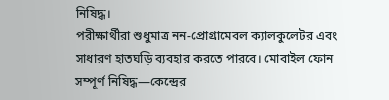নিষিদ্ধ।
পরীক্ষার্থীরা শুধুমাত্র নন-প্রোগ্রামেবল ক্যালকুলেটর এবং সাধারণ হাতঘড়ি ব্যবহার করতে পারবে। মোবাইল ফোন সম্পূর্ণ নিষিদ্ধ—কেন্দ্রের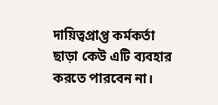দায়িত্বপ্রাপ্ত কর্মকর্তা ছাড়া কেউ এটি ব্যবহার করতে পারবেন না।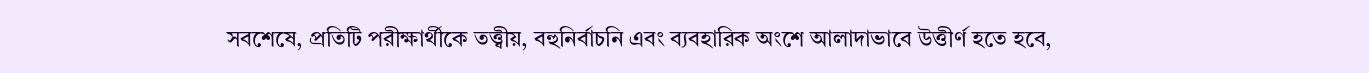সবশেষে, প্রতিটি পরীক্ষার্থীকে তত্ত্বীয়, বহুনির্বাচনি এবং ব্যবহারিক অংশে আলাদাভাবে উত্তীর্ণ হতে হবে,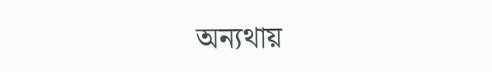অন্যথায়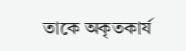তাকে অকৃতকার্য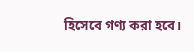হিসেবে গণ্য করা হবে।